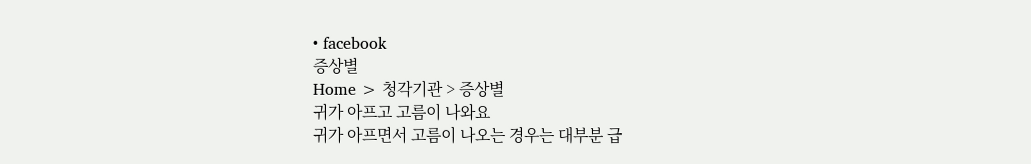• facebook
증상별
Home > 청각기관 > 증상별
귀가 아프고 고름이 나와요
귀가 아프면서 고름이 나오는 경우는 대부분 급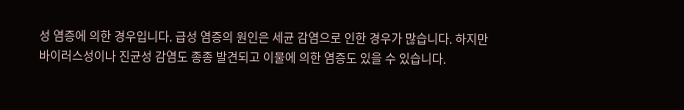성 염증에 의한 경우입니다. 급성 염증의 원인은 세균 감염으로 인한 경우가 많습니다. 하지만 바이러스성이나 진균성 감염도 종종 발견되고 이물에 의한 염증도 있을 수 있습니다.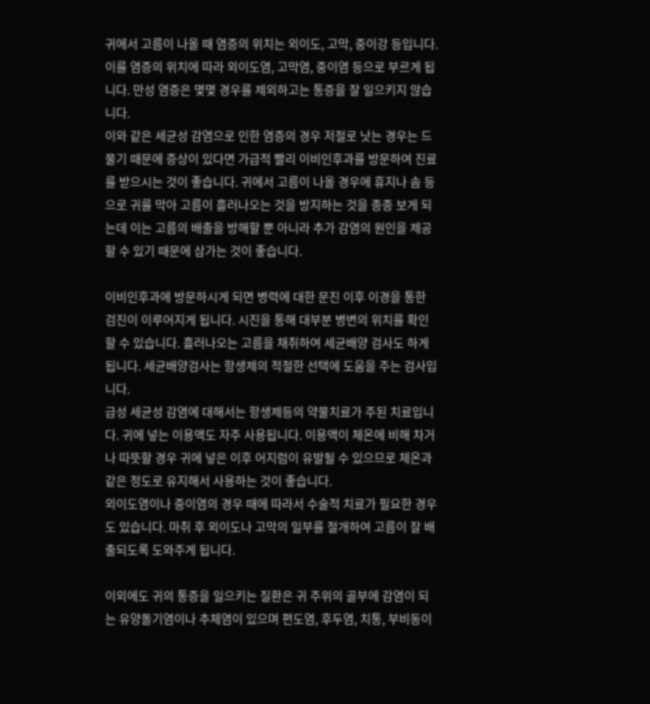귀에서 고름이 나올 때 염증의 위치는 외이도, 고막, 중이강 등입니다. 이를 염증의 위치에 따라 외이도염, 고막염, 중이염 등으로 부르게 됩니다. 만성 염증은 몇몇 경우를 제외하고는 통증을 잘 일으키지 않습니다.
이와 같은 세균성 감염으로 인한 염증의 경우 저절로 낫는 경우는 드물기 때문에 증상이 있다면 가급적 빨리 이비인후과를 방문하여 진료를 받으시는 것이 좋습니다. 귀에서 고름이 나올 경우에 휴지나 솜 등으로 귀를 막아 고름이 흘러나오는 것을 방지하는 것을 종종 보게 되는데 이는 고름의 배출을 방해할 뿐 아니라 추가 감염의 원인을 제공할 수 있기 때문에 삼가는 것이 좋습니다.

이비인후과에 방문하시게 되면 병력에 대한 문진 이후 이경을 통한 검진이 이루어지게 됩니다. 시진을 통해 대부분 병변의 위치를 확인할 수 있습니다. 흘러나오는 고름을 채취하여 세균배양 검사도 하게 됩니다. 세균배양검사는 항생제의 적절한 선택에 도움을 주는 검사입니다.
급성 세균성 감염에 대해서는 항생제등의 약물치료가 주된 치료입니다. 귀에 넣는 이용액도 자주 사용됩니다. 이용액이 체온에 비해 차거나 따뜻할 경우 귀에 넣은 이후 어지럼이 유발될 수 있으므로 체온과 같은 정도로 유지해서 사용하는 것이 좋습니다.
외이도염이나 중이염의 경우 때에 따라서 수술적 치료가 필요한 경우도 있습니다. 마취 후 외이도나 고막의 일부를 절개하여 고름이 잘 배출되도록 도와주게 됩니다.

이외에도 귀의 통증을 일으키는 질환은 귀 주위의 골부에 감염이 되는 유양돌기염이나 추체염이 있으며 편도염, 후두염, 치통, 부비동이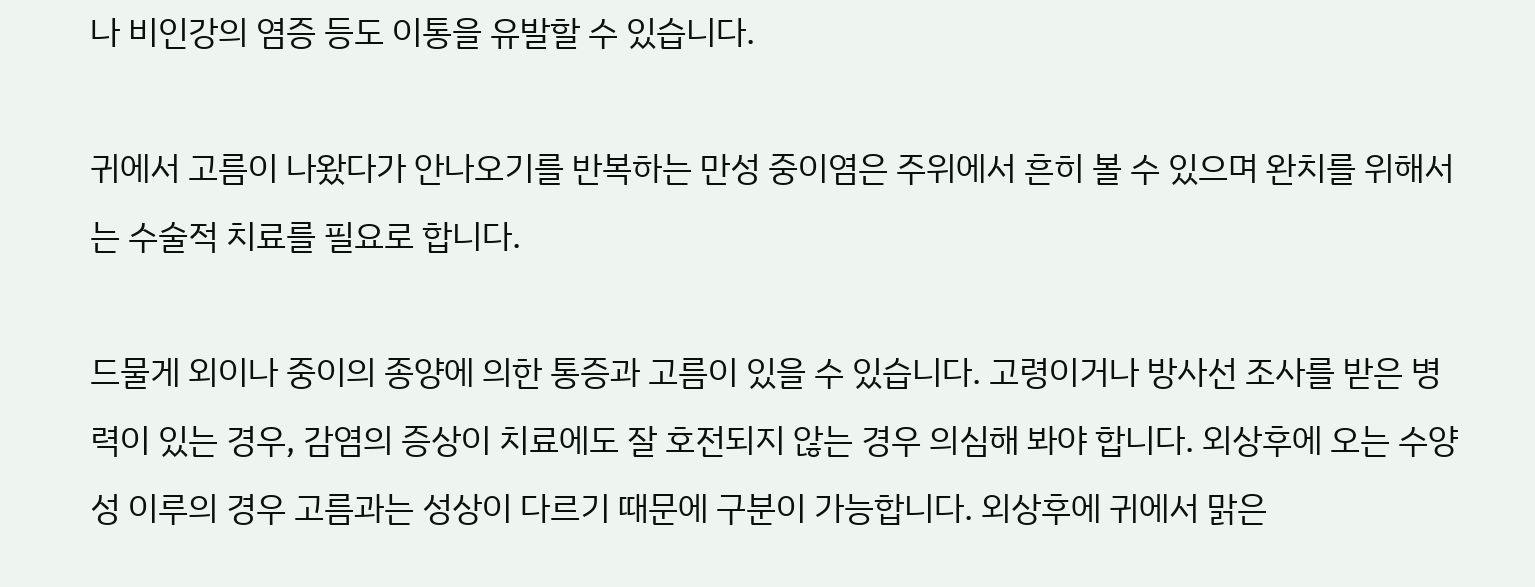나 비인강의 염증 등도 이통을 유발할 수 있습니다.

귀에서 고름이 나왔다가 안나오기를 반복하는 만성 중이염은 주위에서 흔히 볼 수 있으며 완치를 위해서는 수술적 치료를 필요로 합니다.

드물게 외이나 중이의 종양에 의한 통증과 고름이 있을 수 있습니다. 고령이거나 방사선 조사를 받은 병력이 있는 경우, 감염의 증상이 치료에도 잘 호전되지 않는 경우 의심해 봐야 합니다. 외상후에 오는 수양성 이루의 경우 고름과는 성상이 다르기 때문에 구분이 가능합니다. 외상후에 귀에서 맑은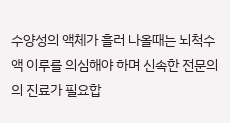수양성의 액체가 흘러 나올때는 뇌척수액 이루를 의심해야 하며 신속한 전문의의 진료가 필요합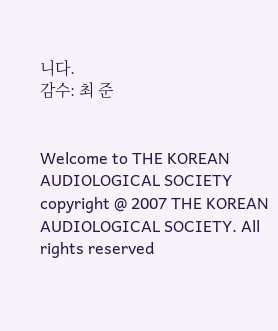니다.
감수: 최 준


Welcome to THE KOREAN AUDIOLOGICAL SOCIETY
copyright @ 2007 THE KOREAN AUDIOLOGICAL SOCIETY. All rights reserved